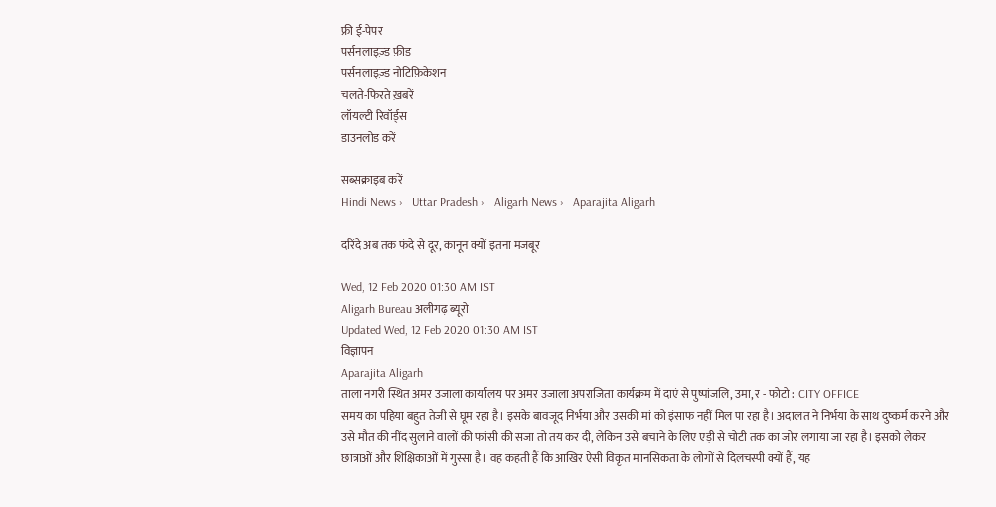फ्री ई-पेपर
पर्सनलाइज़्ड फ़ीड
पर्सनलाइज़्ड नोटिफ़िकेशन
चलते-फिरते ख़बरें
लॉयल्टी रिवॉर्ड्स
डाउनलोड करें

सब्सक्राइब करें
Hindi News ›   Uttar Pradesh ›   Aligarh News ›   Aparajita Aligarh

दरिंदे अब तक फंदे से दूर, कानून क्यों इतना मजबूर

Wed, 12 Feb 2020 01:30 AM IST
Aligarh Bureau अलीगढ़ ब्यूरो
Updated Wed, 12 Feb 2020 01:30 AM IST
विज्ञापन
Aparajita Aligarh
ताला नगरी स्थित अमर उजाला कार्यालय पर अमर उजाला अपराजिता कार्यक्रम में दाएं से पुष्पांजलि, उमा, र - फोटो : CITY OFFICE
समय का पहिया बहुत तेजी से घूम रहा है। इसके बावजूद निर्भया और उसकी मां को इंसाफ नहीं मिल पा रहा है। अदालत ने निर्भया के साथ दुष्कर्म करने और उसे मौत की नींद सुलाने वालों की फांसी की सजा तो तय कर दी, लेकिन उसे बचाने के लिए एड़ी से चोटी तक का जोर लगाया जा रहा है। इसको लेकर छात्राओं और शिक्षिकाओं में गुस्सा है। वह कहती हैं कि आखिर ऐसी विकृत मानसिकता के लोगों से दिलचस्पी क्यों हैं, यह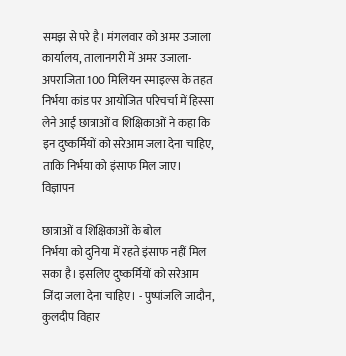समझ से परे है। मंगलवार को अमर उजाला कार्यालय, तालानगरी में अमर उजाला-अपराजिता 100 मिलियन स्माइल्स के तहत निर्भया कांड पर आयोजित परिचर्चा में हिस्सा लेने आईं छात्राओं व शिक्षिकाओं ने कहा कि इन दुष्कर्मियों को सरेआम जला देना चाहिए, ताकि निर्भया को इंसाफ मिल जाए।
विज्ञापन

छात्राओं व शिक्षिकाओं के बोल
निर्भया को दुनिया में रहते इंसाफ नहीं मिल सका है। इसलिए दुष्कर्मियों को सरेआम जिंदा जला देना चाहिए। - पुष्पांजलि जादौन, कुलदीप विहार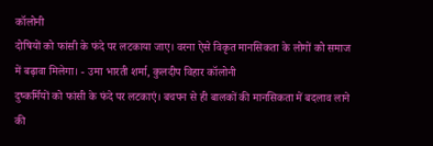कॉलोनी
दोषियों को फांसी के फंदे पर लटकाया जाए। वरना ऐसे विकृत मानसिकता के लोगों को समाज में बढ़ावा मिलेगा। - उमा भारती शर्मा, कुलदीप विहार कॉलोनी
दुष्कर्मियों को फांसी के फंदे पर लटकाएं। बचपन से ही बालकों की मानसिकता में बदलाव लाने की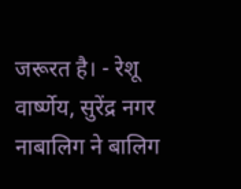जरूरत है। - रेशू वार्ष्णेय, सुरेंद्र नगर
नाबालिग ने बालिग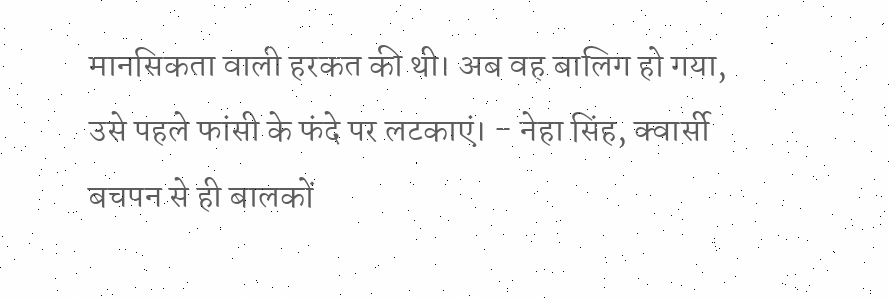मानसिकता वाली हरकत की थी। अब वह बालिग हो गया, उसे पहले फांसी के फंदे पर लटकाएं। - नेहा सिंह, क्वार्सी
बचपन से ही बालकों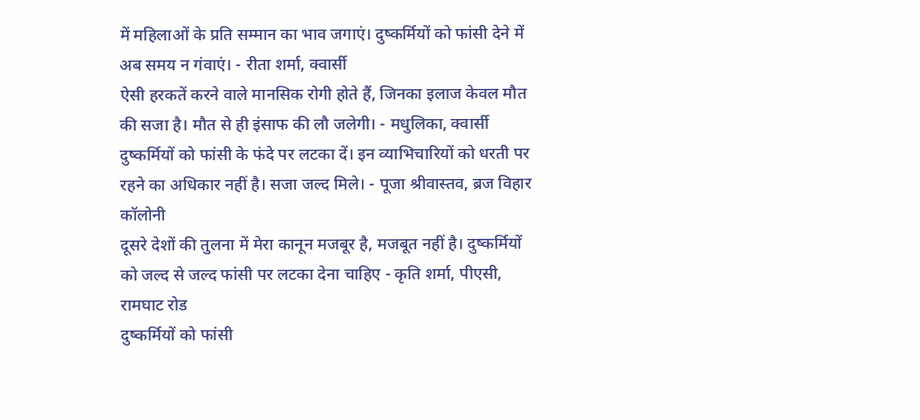में महिलाओं के प्रति सम्मान का भाव जगाएं। दुष्कर्मियों को फांसी देने में अब समय न गंवाएं। - रीता शर्मा, क्वार्सी
ऐसी हरकतें करने वाले मानसिक रोगी होते हैं, जिनका इलाज केवल मौत की सजा है। मौत से ही इंसाफ की लौ जलेगी। - मधुलिका, क्वार्सी
दुष्कर्मियों को फांसी के फंदे पर लटका दें। इन व्याभिचारियों को धरती पर रहने का अधिकार नहीं है। सजा जल्द मिले। - पूजा श्रीवास्तव, ब्रज विहार कॉलोनी
दूसरे देशों की तुलना में मेरा कानून मजबूर है, मजबूत नहीं है। दुष्कर्मियों को जल्द से जल्द फांसी पर लटका देना चाहिए - कृति शर्मा, पीएसी, रामघाट रोड
दुष्कर्मियों को फांसी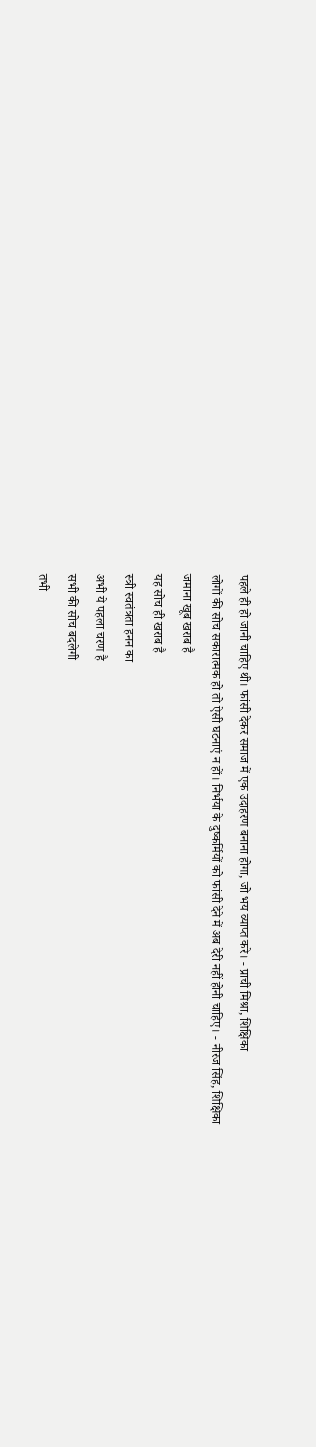पहले ही हो जानी चाहिए थी। फांसी देकर समाज में एक उदाहरण बनाना होगा, जो भय व्याप्त करे। - प्राची मिश्रा, शिक्षिका
लोगों की सोच सकारात्मक हो तो ऐसी घटनाएं न हों। निर्भया के दुष्कर्मियों को फांसी देने में अब देरी नहीं होनी चाहिए। - नीरज सिंह, शिक्षिका
जमाना खूब खराब है
यह सोच ही खराब है
स्त्री स्वतंत्रता हनन का
अभी ये पहला चरण है
सभी की सोच बदलेगी
तभी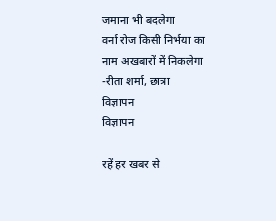जमाना भी बदलेगा
वर्ना रोज किसी निर्भया का
नाम अखबारों में निकलेगा
-रीता शर्मा, छात्रा
विज्ञापन
विज्ञापन

रहें हर खबर से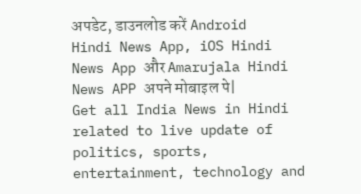अपडेट, डाउनलोड करें Android Hindi News App, iOS Hindi News App और Amarujala Hindi News APP अपने मोबाइल पे|
Get all India News in Hindi related to live update of politics, sports, entertainment, technology and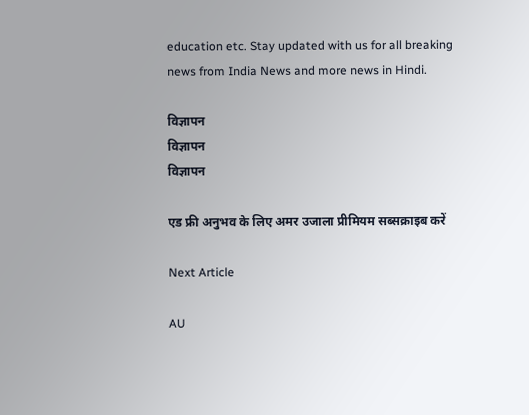education etc. Stay updated with us for all breaking news from India News and more news in Hindi.

विज्ञापन
विज्ञापन
विज्ञापन

एड फ्री अनुभव के लिए अमर उजाला प्रीमियम सब्सक्राइब करें

Next Article

AU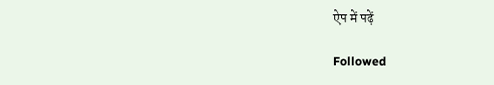ऐप में पढ़ें

Followed